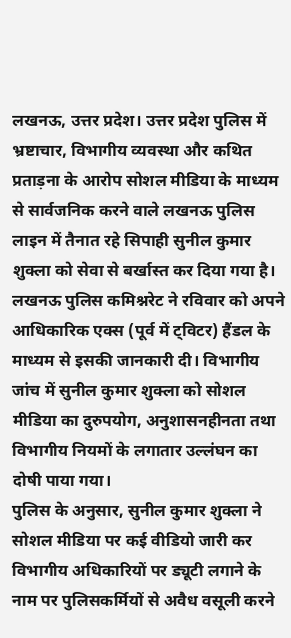लखनऊ, उत्तर प्रदेश। उत्तर प्रदेश पुलिस में भ्रष्टाचार, विभागीय व्यवस्था और कथित प्रताड़ना के आरोप सोशल मीडिया के माध्यम से सार्वजनिक करने वाले लखनऊ पुलिस लाइन में तैनात रहे सिपाही सुनील कुमार शुक्ला को सेवा से बर्खास्त कर दिया गया है। लखनऊ पुलिस कमिश्नरेट ने रविवार को अपने आधिकारिक एक्स (पूर्व में ट्विटर) हैंडल के माध्यम से इसकी जानकारी दी। विभागीय जांच में सुनील कुमार शुक्ला को सोशल मीडिया का दुरुपयोग, अनुशासनहीनता तथा विभागीय नियमों के लगातार उल्लंघन का दोषी पाया गया।
पुलिस के अनुसार, सुनील कुमार शुक्ला ने सोशल मीडिया पर कई वीडियो जारी कर विभागीय अधिकारियों पर ड्यूटी लगाने के नाम पर पुलिसकर्मियों से अवैध वसूली करने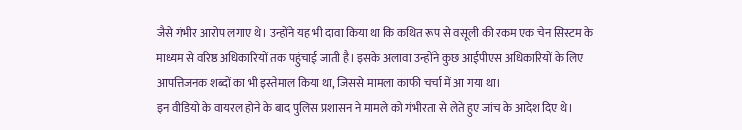जैसे गंभीर आरोप लगाए थे। उन्होंने यह भी दावा किया था कि कथित रूप से वसूली की रकम एक चेन सिस्टम के माध्यम से वरिष्ठ अधिकारियों तक पहुंचाई जाती है। इसके अलावा उन्होंने कुछ आईपीएस अधिकारियों के लिए आपत्तिजनक शब्दों का भी इस्तेमाल किया था, जिससे मामला काफी चर्चा में आ गया था।
इन वीडियो के वायरल होने के बाद पुलिस प्रशासन ने मामले को गंभीरता से लेते हुए जांच के आदेश दिए थे।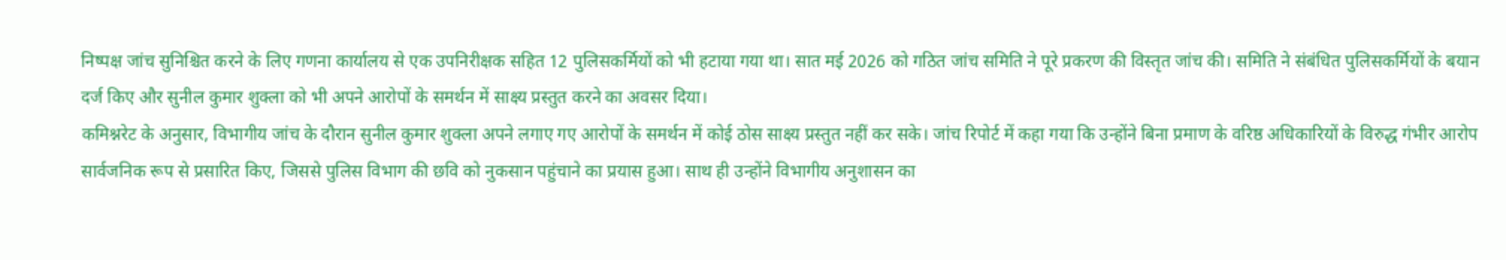निष्पक्ष जांच सुनिश्चित करने के लिए गणना कार्यालय से एक उपनिरीक्षक सहित 12 पुलिसकर्मियों को भी हटाया गया था। सात मई 2026 को गठित जांच समिति ने पूरे प्रकरण की विस्तृत जांच की। समिति ने संबंधित पुलिसकर्मियों के बयान दर्ज किए और सुनील कुमार शुक्ला को भी अपने आरोपों के समर्थन में साक्ष्य प्रस्तुत करने का अवसर दिया।
कमिश्नरेट के अनुसार, विभागीय जांच के दौरान सुनील कुमार शुक्ला अपने लगाए गए आरोपों के समर्थन में कोई ठोस साक्ष्य प्रस्तुत नहीं कर सके। जांच रिपोर्ट में कहा गया कि उन्होंने बिना प्रमाण के वरिष्ठ अधिकारियों के विरुद्ध गंभीर आरोप सार्वजनिक रूप से प्रसारित किए, जिससे पुलिस विभाग की छवि को नुकसान पहुंचाने का प्रयास हुआ। साथ ही उन्होंने विभागीय अनुशासन का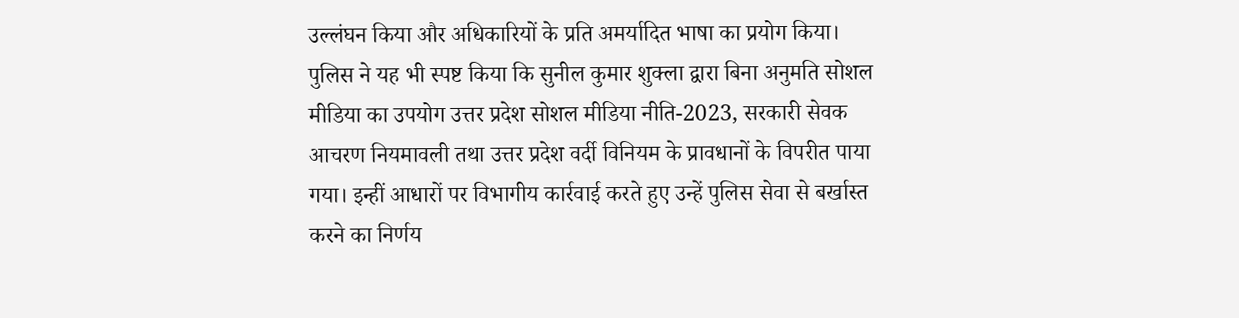उल्लंघन किया और अधिकारियों के प्रति अमर्यादित भाषा का प्रयोग किया।
पुलिस ने यह भी स्पष्ट किया कि सुनील कुमार शुक्ला द्वारा बिना अनुमति सोशल मीडिया का उपयोग उत्तर प्रदेश सोशल मीडिया नीति-2023, सरकारी सेवक आचरण नियमावली तथा उत्तर प्रदेश वर्दी विनियम के प्रावधानों के विपरीत पाया गया। इन्हीं आधारों पर विभागीय कार्रवाई करते हुए उन्हें पुलिस सेवा से बर्खास्त करने का निर्णय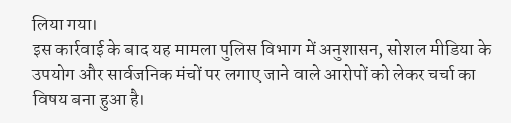लिया गया।
इस कार्रवाई के बाद यह मामला पुलिस विभाग में अनुशासन, सोशल मीडिया के उपयोग और सार्वजनिक मंचों पर लगाए जाने वाले आरोपों को लेकर चर्चा का विषय बना हुआ है।